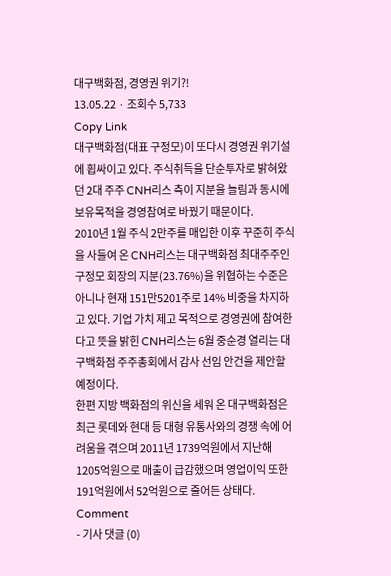대구백화점, 경영권 위기?!
13.05.22 ∙ 조회수 5,733
Copy Link
대구백화점(대표 구정모)이 또다시 경영권 위기설에 휩싸이고 있다. 주식취득을 단순투자로 밝혀왔던 2대 주주 CNH리스 측이 지분을 늘림과 동시에 보유목적을 경영참여로 바꿨기 때문이다.
2010년 1월 주식 2만주를 매입한 이후 꾸준히 주식을 사들여 온 CNH리스는 대구백화점 최대주주인 구정모 회장의 지분(23.76%)을 위협하는 수준은 아니나 현재 151만5201주로 14% 비중을 차지하고 있다. 기업 가치 제고 목적으로 경영권에 참여한다고 뜻을 밝힌 CNH리스는 6월 중순경 열리는 대구백화점 주주총회에서 감사 선임 안건을 제안할 예정이다.
한편 지방 백화점의 위신을 세워 온 대구백화점은 최근 롯데와 현대 등 대형 유통사와의 경쟁 속에 어려움을 겪으며 2011년 1739억원에서 지난해 1205억원으로 매출이 급감했으며 영업이익 또한 191억원에서 52억원으로 줄어든 상태다.
Comment
- 기사 댓글 (0)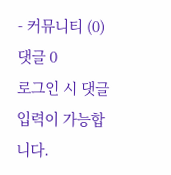- 커뮤니티 (0)
댓글 0
로그인 시 댓글 입력이 가능합니다.